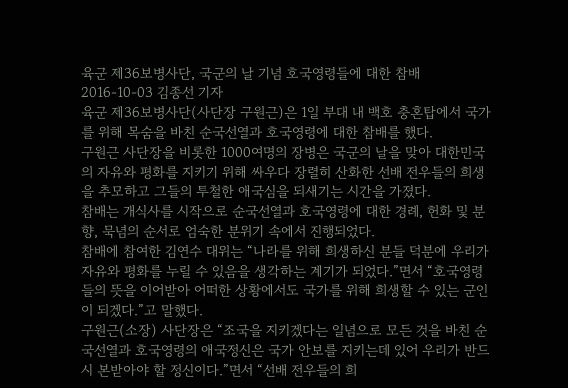육군 제36보병사단, 국군의 날 기념 호국영령들에 대한 참배
2016-10-03 김종선 기자
육군 제36보병사단(사단장 구원근)은 1일 부대 내 백호 충혼탑에서 국가를 위해 목숨을 바친 순국선열과 호국영령에 대한 참배를 했다.
구원근 사단장을 비롯한 1000여명의 장병은 국군의 날을 맞아 대한민국의 자유와 평화를 지키기 위해 싸우다 장렬히 산화한 선배 전우들의 희생을 추모하고 그들의 투철한 애국심을 되새기는 시간을 가졌다.
참배는 개식사를 시작으로 순국선열과 호국영령에 대한 경례, 헌화 및 분향, 묵념의 순서로 엄숙한 분위기 속에서 진행되었다.
참배에 참여한 김연수 대위는 “나라를 위해 희생하신 분들 덕분에 우리가 자유와 평화를 누릴 수 있음을 생각하는 계기가 되었다.”면서 “호국영령들의 뜻을 이어받아 어떠한 상황에서도 국가를 위해 희생할 수 있는 군인이 되겠다.”고 말했다.
구원근(소장) 사단장은 “조국을 지키겠다는 일념으로 모든 것을 바친 순국선열과 호국영령의 애국정신은 국가 안보를 지키는데 있어 우리가 반드시 본받아야 할 정신이다.”면서 “선배 전우들의 희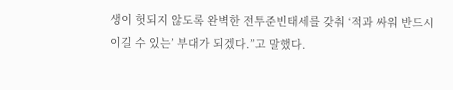생이 헛되지 않도록 완벽한 전투준빈태세를 갖춰 ‘적과 싸워 반드시 이길 수 있는’ 부대가 되겠다.”고 말했다.